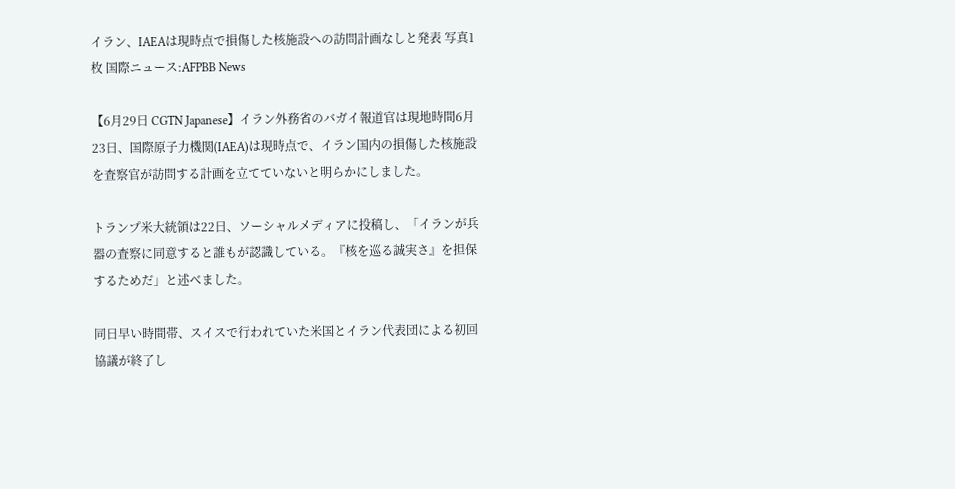イラン、IAEAは現時点で損傷した核施設への訪問計画なしと発表 写真1枚 国際ニュース:AFPBB News

【6月29日 CGTN Japanese】イラン外務省のバガイ報道官は現地時間6月23日、国際原子力機関(IAEA)は現時点で、イラン国内の損傷した核施設を査察官が訪問する計画を立てていないと明らかにしました。

トランプ米大統領は22日、ソーシャルメディアに投稿し、「イランが兵器の査察に同意すると誰もが認識している。『核を巡る誠実さ』を担保するためだ」と述べました。

同日早い時間帯、スイスで行われていた米国とイラン代表団による初回協議が終了し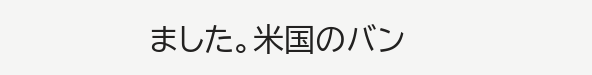ました。米国のバン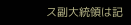ス副大統領は記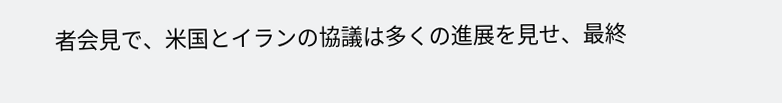者会見で、米国とイランの協議は多くの進展を見せ、最終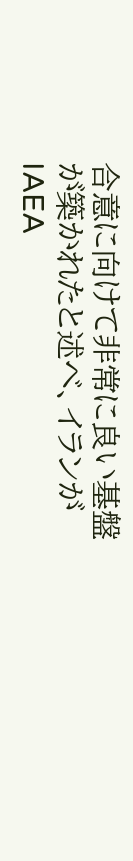合意に向けて非常に良い基盤が築かれたと述べ、イランがIAEA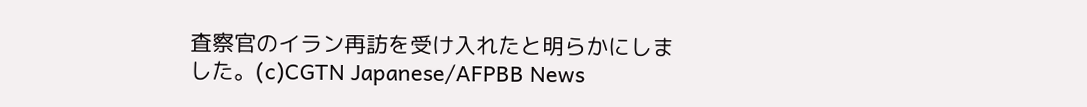査察官のイラン再訪を受け入れたと明らかにしました。(c)CGTN Japanese/AFPBB News